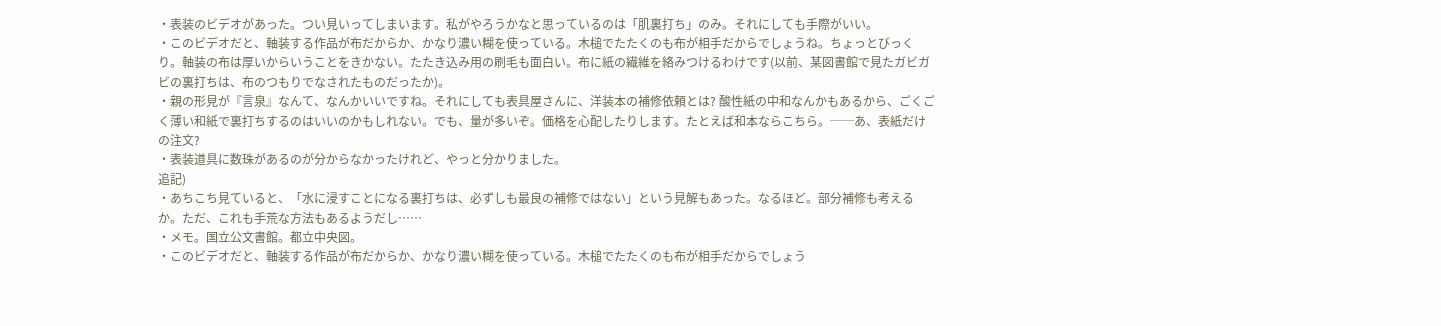・表装のビデオがあった。つい見いってしまいます。私がやろうかなと思っているのは「肌裏打ち」のみ。それにしても手際がいい。
・このビデオだと、軸装する作品が布だからか、かなり濃い糊を使っている。木槌でたたくのも布が相手だからでしょうね。ちょっとびっくり。軸装の布は厚いからいうことをきかない。たたき込み用の刷毛も面白い。布に紙の繊維を絡みつけるわけです(以前、某図書館で見たガビガビの裏打ちは、布のつもりでなされたものだったか)。
・親の形見が『言泉』なんて、なんかいいですね。それにしても表具屋さんに、洋装本の補修依頼とは? 酸性紙の中和なんかもあるから、ごくごく薄い和紙で裏打ちするのはいいのかもしれない。でも、量が多いぞ。価格を心配したりします。たとえば和本ならこちら。──あ、表紙だけの注文?
・表装道具に数珠があるのが分からなかったけれど、やっと分かりました。
追記)
・あちこち見ていると、「水に浸すことになる裏打ちは、必ずしも最良の補修ではない」という見解もあった。なるほど。部分補修も考えるか。ただ、これも手荒な方法もあるようだし……
・メモ。国立公文書館。都立中央図。
・このビデオだと、軸装する作品が布だからか、かなり濃い糊を使っている。木槌でたたくのも布が相手だからでしょう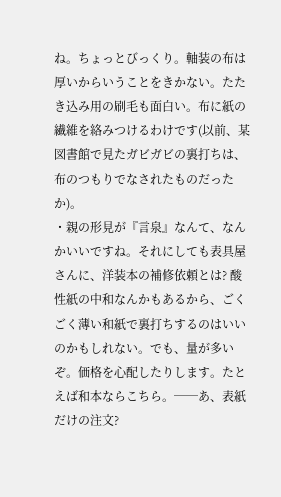ね。ちょっとびっくり。軸装の布は厚いからいうことをきかない。たたき込み用の刷毛も面白い。布に紙の繊維を絡みつけるわけです(以前、某図書館で見たガビガビの裏打ちは、布のつもりでなされたものだったか)。
・親の形見が『言泉』なんて、なんかいいですね。それにしても表具屋さんに、洋装本の補修依頼とは? 酸性紙の中和なんかもあるから、ごくごく薄い和紙で裏打ちするのはいいのかもしれない。でも、量が多いぞ。価格を心配したりします。たとえば和本ならこちら。──あ、表紙だけの注文?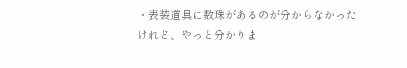・表装道具に数珠があるのが分からなかったけれど、やっと分かりま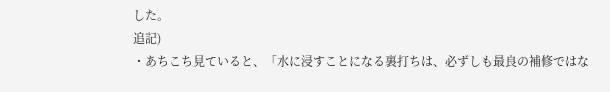した。
追記)
・あちこち見ていると、「水に浸すことになる裏打ちは、必ずしも最良の補修ではな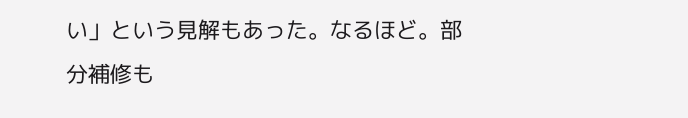い」という見解もあった。なるほど。部分補修も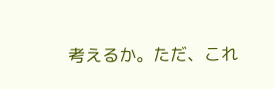考えるか。ただ、これ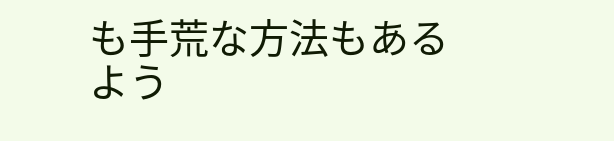も手荒な方法もあるよう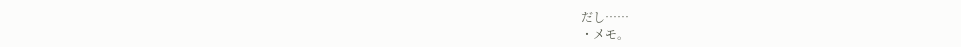だし……
・メモ。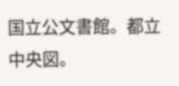国立公文書館。都立中央図。